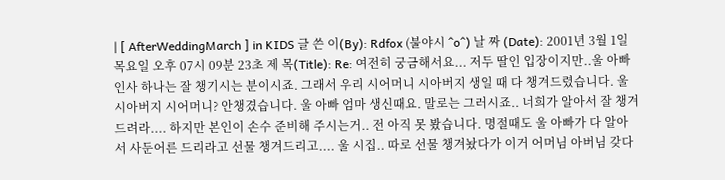| [ AfterWeddingMarch ] in KIDS 글 쓴 이(By): Rdfox (불야시 ^o^) 날 짜 (Date): 2001년 3월 1일 목요일 오후 07시 09분 23초 제 목(Title): Re: 여전히 궁금해서요... 저두 딸인 입장이지만..울 아빠 인사 하나는 잘 챙기시는 분이시죠. 그래서 우리 시어머니 시아버지 생일 때 다 챙겨드렸습니다. 울 시아버지 시어머니? 안챙겼습니다. 울 아빠 엄마 생신때요. 말로는 그러시죠.. 너희가 알아서 잘 챙겨드려라.... 하지만 본인이 손수 준비해 주시는거.. 전 아직 못 봤습니다. 명절때도 울 아빠가 다 알아서 사둔어른 드리라고 선물 챙겨드리고.... 울 시집.. 따로 선물 챙겨놨다가 이거 어머님 아버님 갖다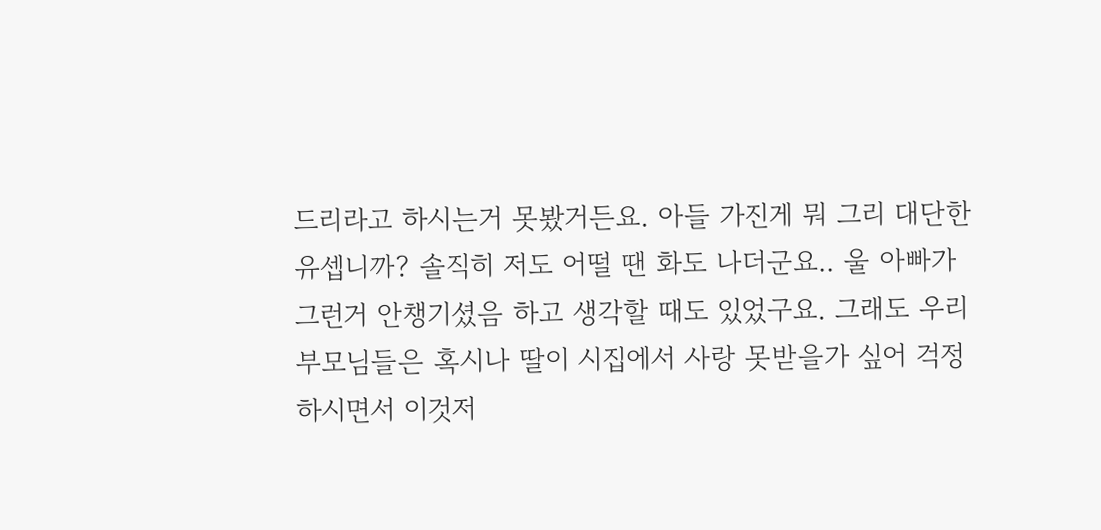드리라고 하시는거 못봤거든요. 아들 가진게 뭐 그리 대단한 유셉니까? 솔직히 저도 어떨 땐 화도 나더군요.. 울 아빠가 그런거 안챙기셨음 하고 생각할 때도 있었구요. 그래도 우리 부모님들은 혹시나 딸이 시집에서 사랑 못받을가 싶어 걱정하시면서 이것저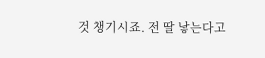것 챙기시죠. 전 딸 낳는다고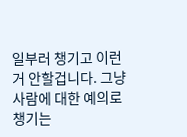일부러 챙기고 이런거 안할겁니다. 그냥 사람에 대한 예의로 챙기는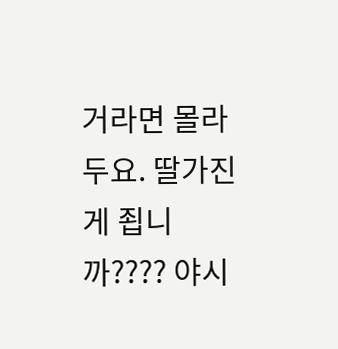거라면 몰라두요. 딸가진게 죕니까???? 야시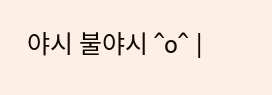야시 불야시 ^o^ |